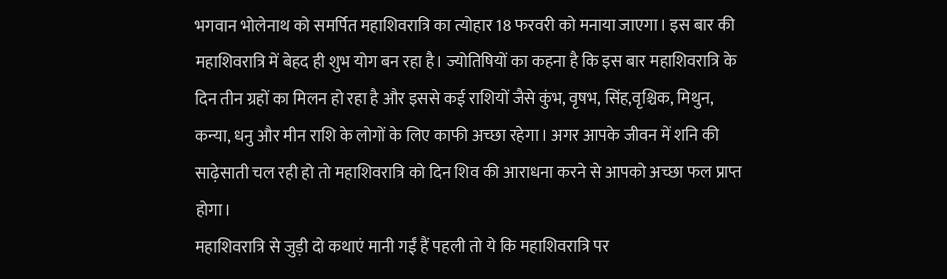भगवान भोलेनाथ को समर्पित महाशिवरात्रि का त्योहार 18 फरवरी को मनाया जाएगा। इस बार की महाशिवरात्रि में बेहद ही शुभ योग बन रहा है। ज्योतिषियों का कहना है कि इस बार महाशिवरात्रि के दिन तीन ग्रहों का मिलन हो रहा है और इससे कई राशियों जैसे कुंभ, वृषभ, सिंह,वृश्चिक, मिथुन, कन्या, धनु और मीन राशि के लोगों के लिए काफी अच्छा रहेगा। अगर आपके जीवन में शनि की साढ़ेसाती चल रही हो तो महाशिवरात्रि को दिन शिव की आराधना करने से आपको अच्छा फल प्राप्त होगा।
महाशिवरात्रि से जुड़ी दो कथाएं मानी गईं हैं पहली तो ये कि महाशिवरात्रि पर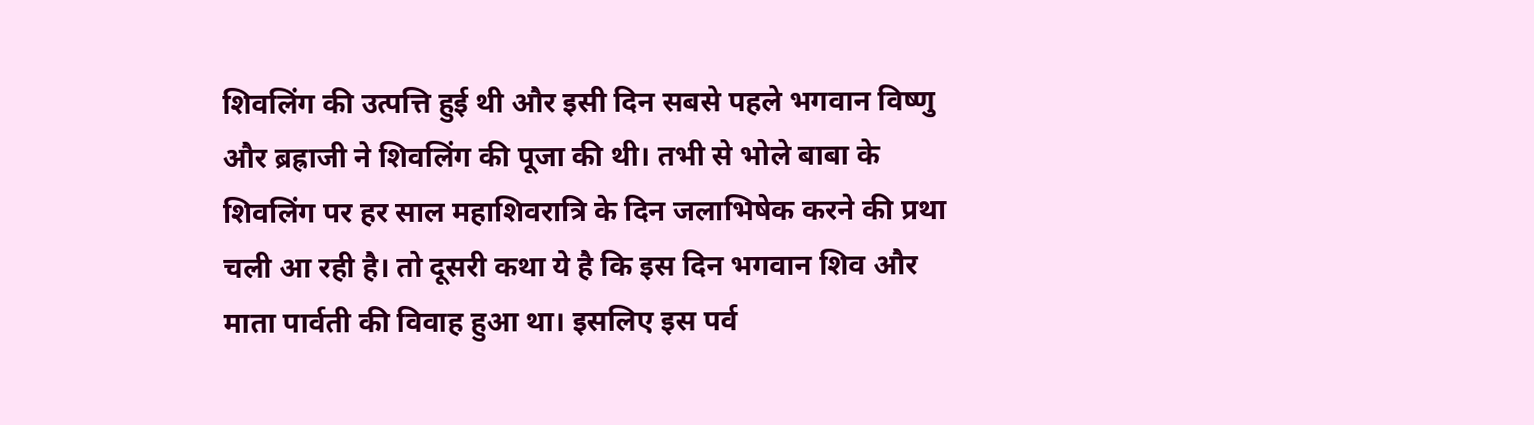शिवलिंग की उत्पत्ति हुई थी और इसी दिन सबसे पहले भगवान विष्णु और ब्रह्राजी ने शिवलिंग की पूजा की थी। तभी से भोले बाबा के शिवलिंग पर हर साल महाशिवरात्रि के दिन जलाभिषेक करने की प्रथा चली आ रही है। तो दूसरी कथा ये है कि इस दिन भगवान शिव और माता पार्वती की विवाह हुआ था। इसलिए इस पर्व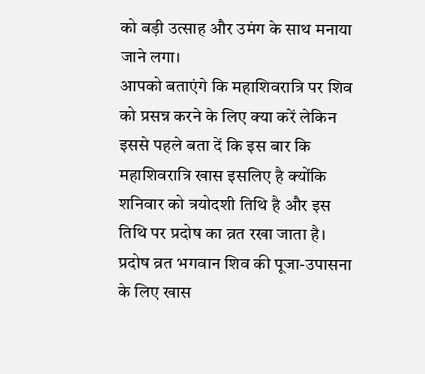को बड़ी उत्साह और उमंग के साथ मनाया जाने लगा।
आपको बताएंगे कि महाशिवरात्रि पर शिव को प्रसन्न करने के लिए क्या करें लेकिन इससे पहले बता दें कि इस बार कि महाशिवरात्रि खास इसलिए है क्योंकि शनिवार को त्रयोदशी तिथि है और इस तिथि पर प्रदोष का व्रत रखा जाता है। प्रदोष व्रत भगवान शिव की पूजा-उपासना के लिए खास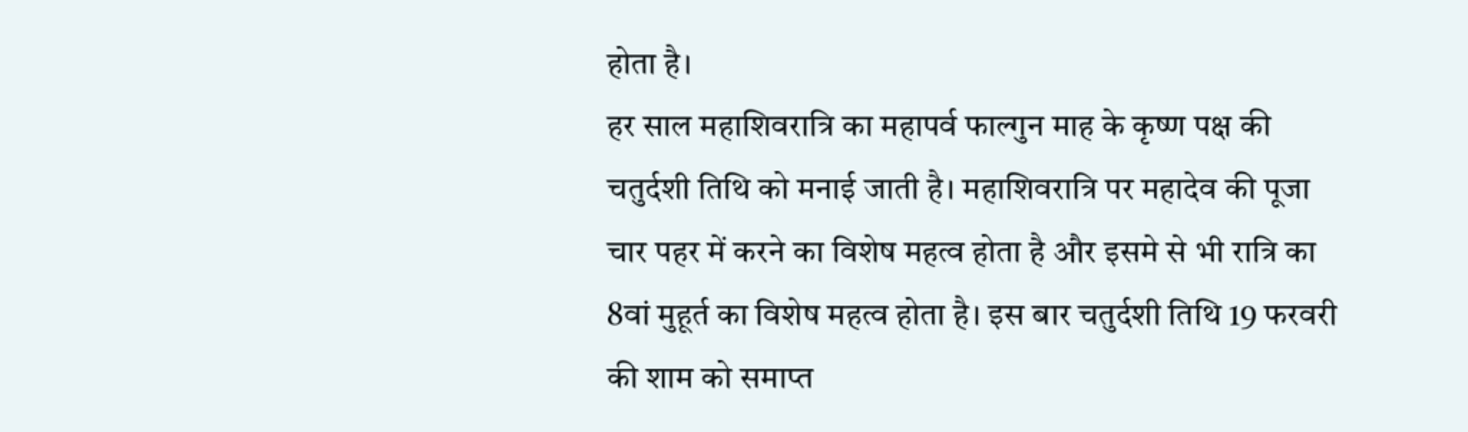होता है।
हर साल महाशिवरात्रि का महापर्व फाल्गुन माह के कृष्ण पक्ष की चतुर्दशी तिथि को मनाई जाती है। महाशिवरात्रि पर महादेव की पूजा चार पहर में करने का विशेष महत्व होता है और इसमे से भी रात्रि का 8वां मुहूर्त का विशेष महत्व होता है। इस बार चतुर्दशी तिथि 19 फरवरी की शाम को समाप्त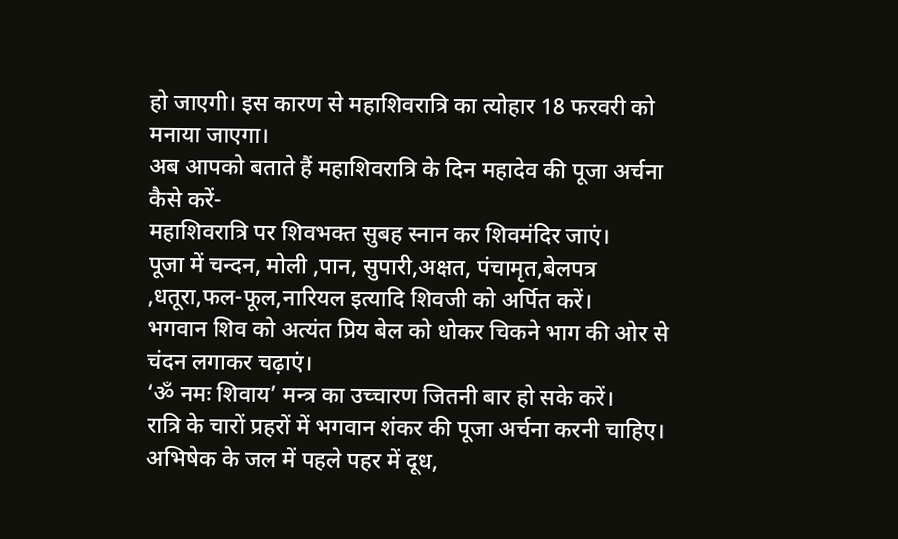हो जाएगी। इस कारण से महाशिवरात्रि का त्योहार 18 फरवरी को मनाया जाएगा।
अब आपको बताते हैं महाशिवरात्रि के दिन महादेव की पूजा अर्चना कैसे करें-
महाशिवरात्रि पर शिवभक्त सुबह स्नान कर शिवमंदिर जाएं।
पूजा में चन्दन, मोली ,पान, सुपारी,अक्षत, पंचामृत,बेलपत्र ,धतूरा,फल-फूल,नारियल इत्यादि शिवजी को अर्पित करें।
भगवान शिव को अत्यंत प्रिय बेल को धोकर चिकने भाग की ओर से चंदन लगाकर चढ़ाएं।
‘ॐ नमः शिवाय’ मन्त्र का उच्चारण जितनी बार हो सके करें।
रात्रि के चारों प्रहरों में भगवान शंकर की पूजा अर्चना करनी चाहिए।
अभिषेक के जल में पहले पहर में दूध,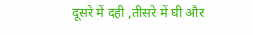दूसरे में दही ,तीसरे में घी और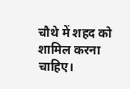चौथे में शहद को शामिल करना चाहिए।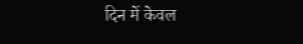दिन में केवल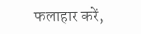फलाहार करें,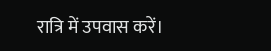रात्रि में उपवास करें।